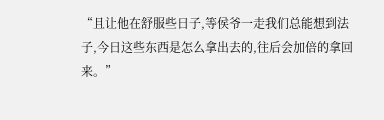“且让他在舒服些日子,等侯爷一走我们总能想到法子,今日这些东西是怎么拿出去的,往后会加倍的拿回来。”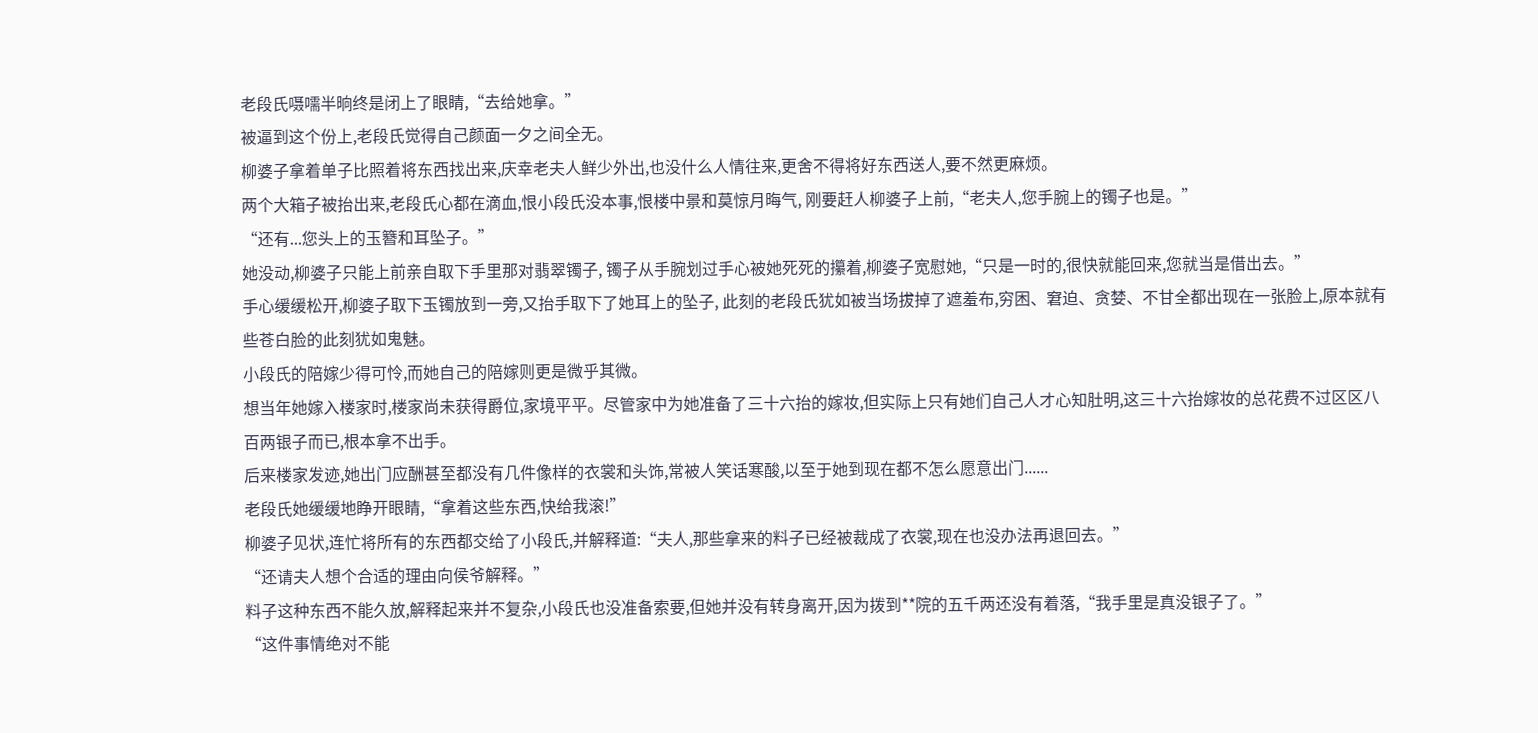老段氏嗫嚅半晌终是闭上了眼睛,“去给她拿。”
被逼到这个份上,老段氏觉得自己颜面一夕之间全无。
柳婆子拿着单子比照着将东西找出来,庆幸老夫人鲜少外出,也没什么人情往来,更舍不得将好东西送人,要不然更麻烦。
两个大箱子被抬出来,老段氏心都在滴血,恨小段氏没本事,恨楼中景和莫惊月晦气, 刚要赶人柳婆子上前,“老夫人,您手腕上的镯子也是。”
“还有...您头上的玉簪和耳坠子。”
她没动,柳婆子只能上前亲自取下手里那对翡翠镯子, 镯子从手腕划过手心被她死死的攥着,柳婆子宽慰她,“只是一时的,很快就能回来,您就当是借出去。”
手心缓缓松开,柳婆子取下玉镯放到一旁,又抬手取下了她耳上的坠子, 此刻的老段氏犹如被当场拔掉了遮羞布,穷困、窘迫、贪婪、不甘全都出现在一张脸上,原本就有些苍白脸的此刻犹如鬼魅。
小段氏的陪嫁少得可怜,而她自己的陪嫁则更是微乎其微。
想当年她嫁入楼家时,楼家尚未获得爵位,家境平平。尽管家中为她准备了三十六抬的嫁妆,但实际上只有她们自己人才心知肚明,这三十六抬嫁妆的总花费不过区区八百两银子而已,根本拿不出手。
后来楼家发迹,她出门应酬甚至都没有几件像样的衣裳和头饰,常被人笑话寒酸,以至于她到现在都不怎么愿意出门......
老段氏她缓缓地睁开眼睛,“拿着这些东西,快给我滚!”
柳婆子见状,连忙将所有的东西都交给了小段氏,并解释道:“夫人,那些拿来的料子已经被裁成了衣裳,现在也没办法再退回去。”
“还请夫人想个合适的理由向侯爷解释。”
料子这种东西不能久放,解释起来并不复杂,小段氏也没准备索要,但她并没有转身离开,因为拨到**院的五千两还没有着落,“我手里是真没银子了。”
“这件事情绝对不能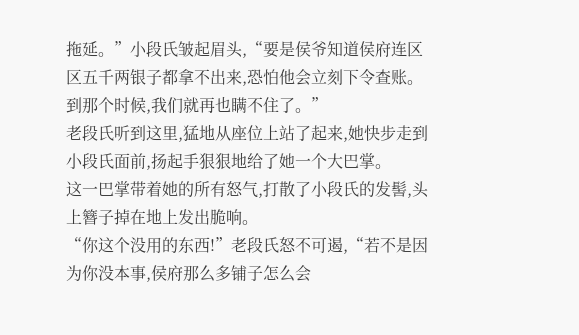拖延。”小段氏皱起眉头,“要是侯爷知道侯府连区区五千两银子都拿不出来,恐怕他会立刻下令查账。到那个时候,我们就再也瞒不住了。”
老段氏听到这里,猛地从座位上站了起来,她快步走到小段氏面前,扬起手狠狠地给了她一个大巴掌。
这一巴掌带着她的所有怒气,打散了小段氏的发髻,头上簪子掉在地上发出脆响。
“你这个没用的东西!”老段氏怒不可遏,“若不是因为你没本事,侯府那么多铺子怎么会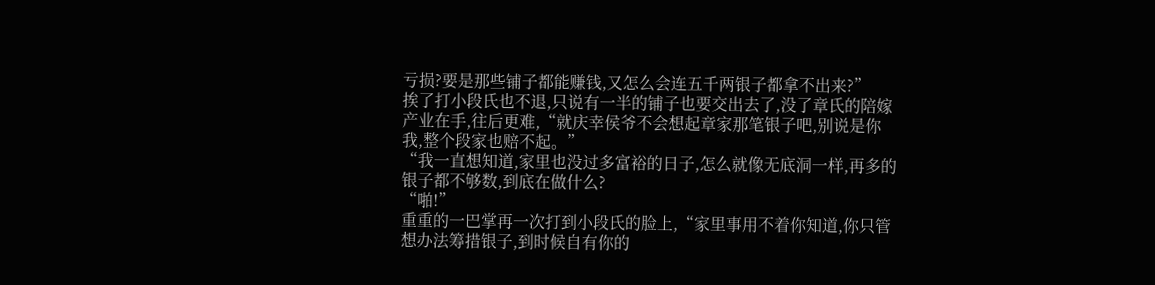亏损?要是那些铺子都能赚钱,又怎么会连五千两银子都拿不出来?”
挨了打小段氏也不退,只说有一半的铺子也要交出去了,没了章氏的陪嫁产业在手,往后更难,“就庆幸侯爷不会想起章家那笔银子吧,别说是你我,整个段家也赔不起。”
“我一直想知道,家里也没过多富裕的日子,怎么就像无底洞一样,再多的银子都不够数,到底在做什么?
“啪!”
重重的一巴掌再一次打到小段氏的脸上,“家里事用不着你知道,你只管想办法筹措银子,到时候自有你的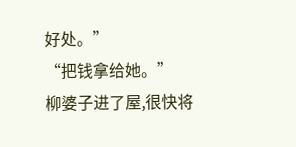好处。”
“把钱拿给她。”
柳婆子进了屋,很快将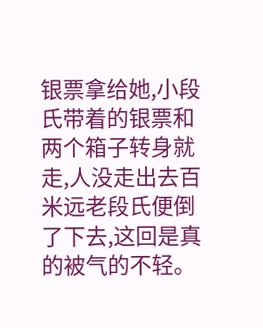银票拿给她,小段氏带着的银票和两个箱子转身就走,人没走出去百米远老段氏便倒了下去,这回是真的被气的不轻。